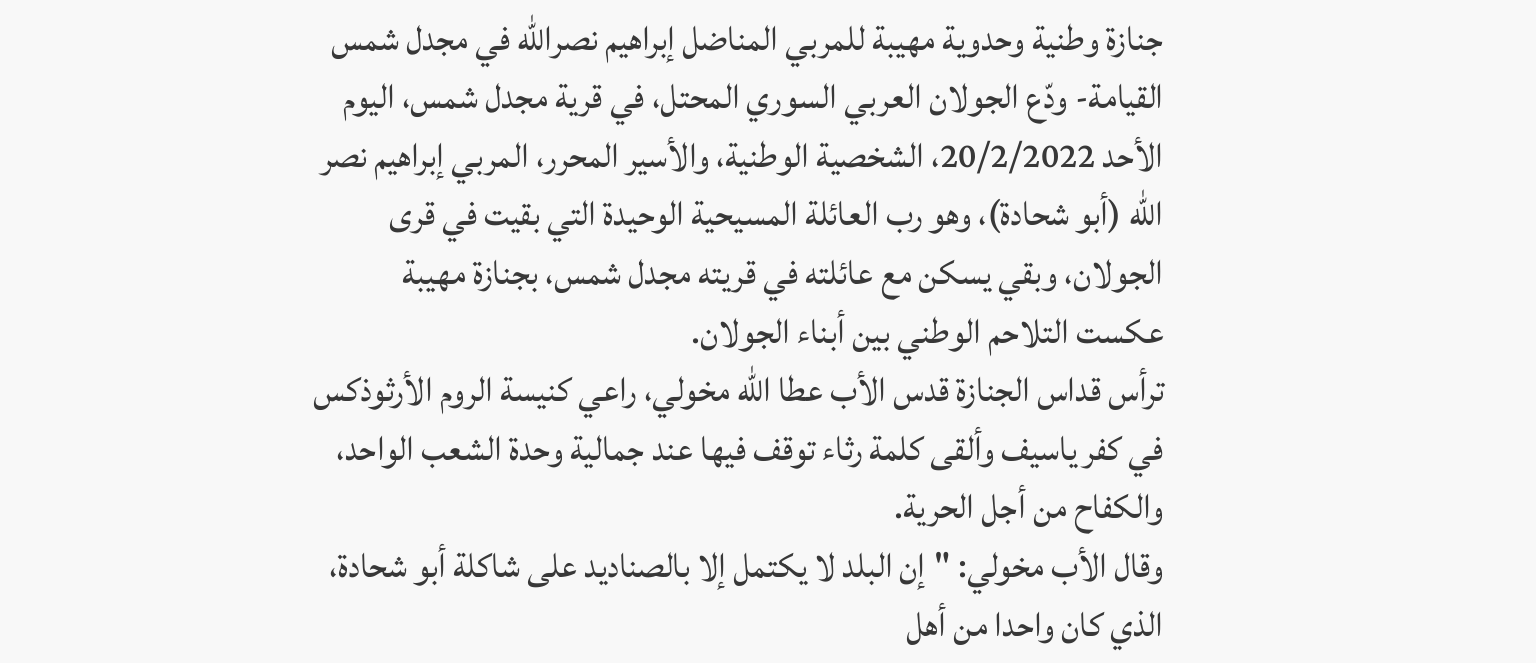جنازة وطنية وحدوية مهيبة للمربي المناضل إبراهيم نصرالله في مجدل شمس
القيامة- ودّع الجولان العربي السوري المحتل، في قرية مجدل شمس، اليوم الأحد 20/2/2022، الشخصية الوطنية، والأسير المحرر، المربي إبراهيم نصر الله (أبو شحادة)، وهو رب العائلة المسيحية الوحيدة التي بقيت في قرى الجولان، وبقي يسكن مع عائلته في قريته مجدل شمس، بجنازة مهيبة عكست التلاحم الوطني بين أبناء الجولان.
ترأس قداس الجنازة قدس الأب عطا الله مخولي، راعي كنيسة الروم الأرثوذكس في كفر ياسيف وألقى كلمة رثاء توقف فيها عند جمالية وحدة الشعب الواحد، والكفاح من أجل الحرية.
وقال الأب مخولي: "إن البلد لا يكتمل إلا بالصناديد على شاكلة أبو شحادة، الذي كان واحدا من أهل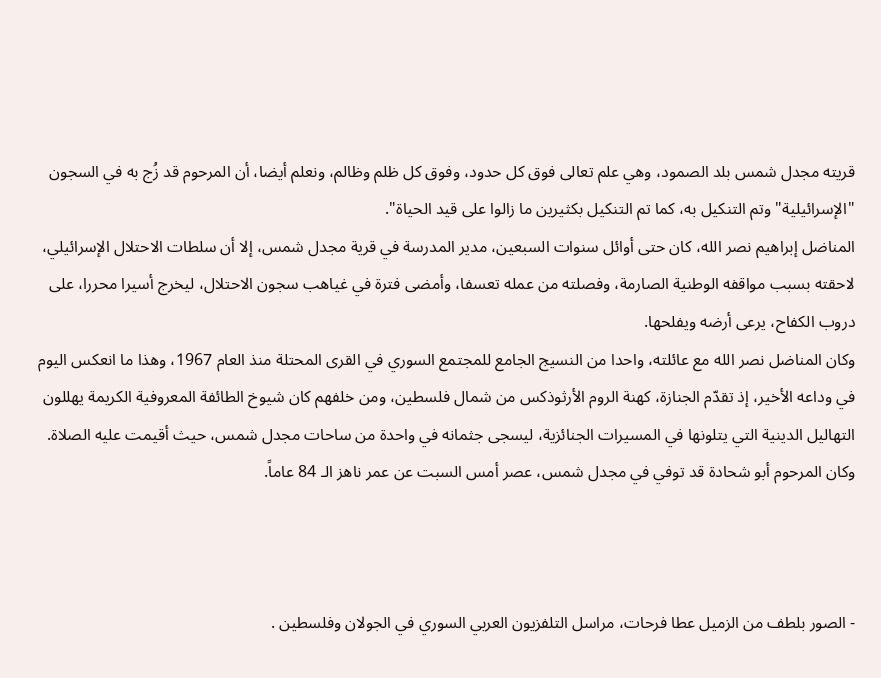قريته مجدل شمس بلد الصمود، وهي علم تعالى فوق كل حدود، وفوق كل ظلم وظالم، ونعلم أيضا، أن المرحوم قد زُج به في السجون "الإسرائيلية" وتم التنكيل به، كما تم التنكيل بكثيرين ما زالوا على قيد الحياة".
المناضل إبراهيم نصر الله، كان حتى أوائل سنوات السبعين، مدير المدرسة في قرية مجدل شمس، إلا أن سلطات الاحتلال الإسرائيلي، لاحقته بسبب مواقفه الوطنية الصارمة، وفصلته من عمله تعسفا، وأمضى فترة في غياهب سجون الاحتلال، ليخرج أسيرا محررا، على دروب الكفاح، يرعى أرضه ويفلحها.
وكان المناضل نصر الله مع عائلته، واحدا من النسيج الجامع للمجتمع السوري في القرى المحتلة منذ العام 1967، وهذا ما انعكس اليوم في وداعه الأخير، إذ تقدّم الجنازة، كهنة الروم الأرثوذكس من شمال فلسطين، ومن خلفهم كان شيوخ الطائفة المعروفية الكريمة يهللون التهاليل الدينية التي يتلونها في المسيرات الجنائزية، ليسجى جثمانه في واحدة من ساحات مجدل شمس، حيث أقيمت عليه الصلاة.
وكان المرحوم أبو شحادة قد توفي في مجدل شمس، عصر أمس السبت عن عمر ناهز الـ 84 عاماً.



- الصور بلطف من الزميل عطا فرحات، مراسل التلفزيون العربي السوري في الجولان وفلسطين .